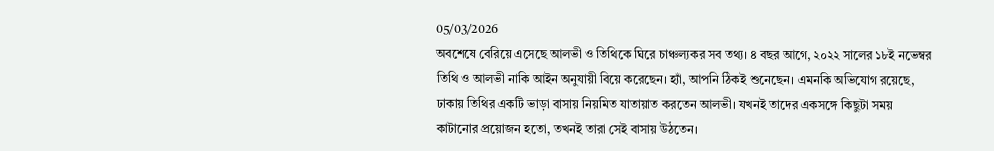05/03/2026
অবশেষে বেরিয়ে এসেছে আলভী ও তিথিকে ঘিরে চাঞ্চল্যকর সব তথ্য। ৪ বছর আগে, ২০২২ সালের ১৮ই নভেম্বর তিথি ও আলভী নাকি আইন অনুযায়ী বিয়ে করেছেন। হ্যাঁ, আপনি ঠিকই শুনেছেন। এমনকি অভিযোগ রয়েছে, ঢাকায় তিথির একটি ভাড়া বাসায় নিয়মিত যাতায়াত করতেন আলভী। যখনই তাদের একসঙ্গে কিছুটা সময় কাটানোর প্রয়োজন হতো, তখনই তারা সেই বাসায় উঠতেন।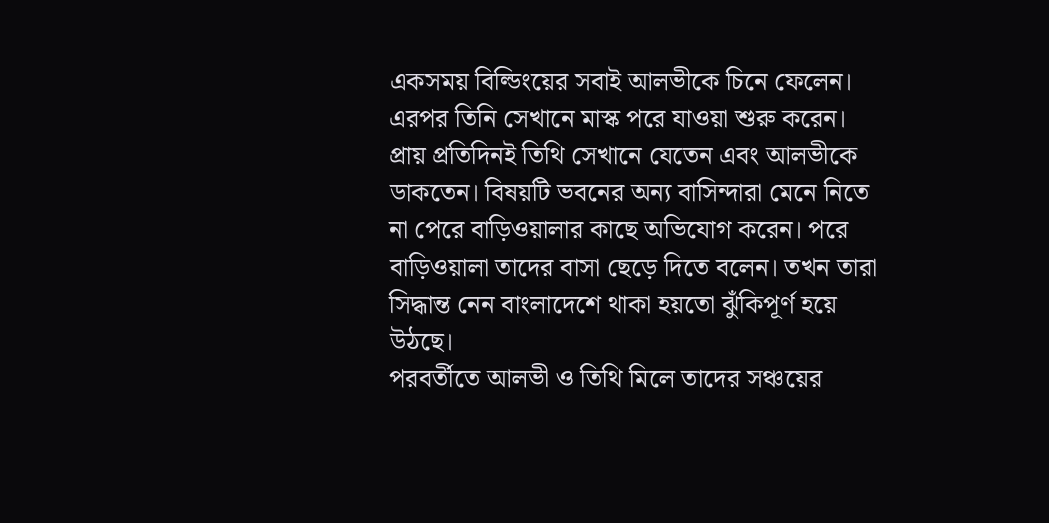একসময় বিল্ডিংয়ের সবাই আলভীকে চিনে ফেলেন। এরপর তিনি সেখানে মাস্ক পরে যাওয়া শুরু করেন। প্রায় প্রতিদিনই তিথি সেখানে যেতেন এবং আলভীকে ডাকতেন। বিষয়টি ভবনের অন্য বাসিন্দারা মেনে নিতে না পেরে বাড়িওয়ালার কাছে অভিযোগ করেন। পরে বাড়িওয়ালা তাদের বাসা ছেড়ে দিতে বলেন। তখন তারা সিদ্ধান্ত নেন বাংলাদেশে থাকা হয়তো ঝুঁকিপূর্ণ হয়ে উঠছে।
পরবর্তীতে আলভী ও তিথি মিলে তাদের সঞ্চয়ের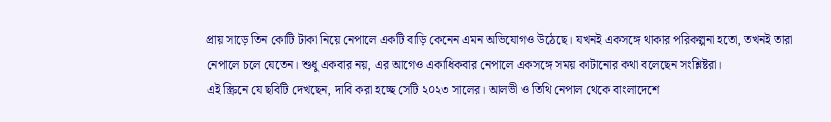প্রায় সাড়ে তিন কোটি টাকা নিয়ে নেপালে একটি বাড়ি কেনেন এমন অভিযোগও উঠেছে। যখনই একসঙ্গে থাকার পরিকল্পনা হতো, তখনই তারা নেপালে চলে যেতেন। শুধু একবার নয়, এর আগেও একাধিকবার নেপালে একসঙ্গে সময় কাটানোর কথা বলেছেন সংশ্লিষ্টরা।
এই স্ক্রিনে যে ছবিটি দেখছেন, দাবি করা হচ্ছে সেটি ২০২৩ সালের। আলভী ও তিথি নেপাল থেকে বাংলাদেশে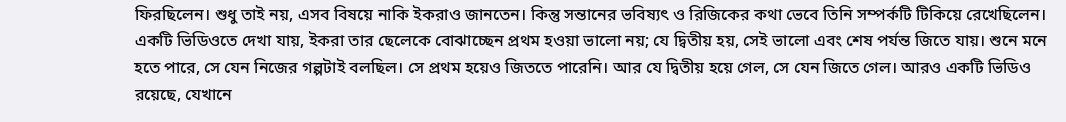ফিরছিলেন। শুধু তাই নয়, এসব বিষয়ে নাকি ইকরাও জানতেন। কিন্তু সন্তানের ভবিষ্যৎ ও রিজিকের কথা ভেবে তিনি সম্পর্কটি টিকিয়ে রেখেছিলেন।
একটি ভিডিওতে দেখা যায়, ইকরা তার ছেলেকে বোঝাচ্ছেন প্রথম হওয়া ভালো নয়; যে দ্বিতীয় হয়, সেই ভালো এবং শেষ পর্যন্ত জিতে যায়। শুনে মনে হতে পারে, সে যেন নিজের গল্পটাই বলছিল। সে প্রথম হয়েও জিততে পারেনি। আর যে দ্বিতীয় হয়ে গেল, সে যেন জিতে গেল। আরও একটি ভিডিও রয়েছে, যেখানে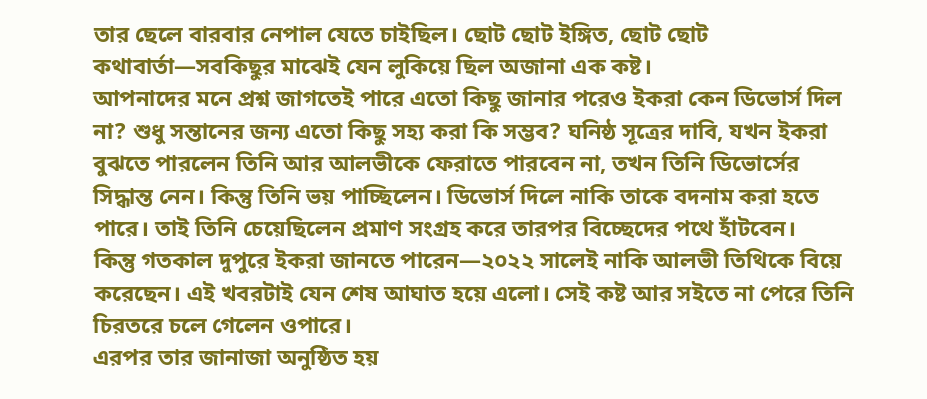তার ছেলে বারবার নেপাল যেতে চাইছিল। ছোট ছোট ইঙ্গিত, ছোট ছোট কথাবার্তা—সবকিছুর মাঝেই যেন লুকিয়ে ছিল অজানা এক কষ্ট।
আপনাদের মনে প্রশ্ন জাগতেই পারে এতো কিছু জানার পরেও ইকরা কেন ডিভোর্স দিল না? শুধু সন্তানের জন্য এতো কিছু সহ্য করা কি সম্ভব? ঘনিষ্ঠ সূত্রের দাবি, যখন ইকরা বুঝতে পারলেন তিনি আর আলভীকে ফেরাতে পারবেন না, তখন তিনি ডিভোর্সের সিদ্ধান্ত নেন। কিন্তু তিনি ভয় পাচ্ছিলেন। ডিভোর্স দিলে নাকি তাকে বদনাম করা হতে পারে। তাই তিনি চেয়েছিলেন প্রমাণ সংগ্রহ করে তারপর বিচ্ছেদের পথে হাঁটবেন।
কিন্তু গতকাল দুপুরে ইকরা জানতে পারেন—২০২২ সালেই নাকি আলভী তিথিকে বিয়ে করেছেন। এই খবরটাই যেন শেষ আঘাত হয়ে এলো। সেই কষ্ট আর সইতে না পেরে তিনি চিরতরে চলে গেলেন ওপারে।
এরপর তার জানাজা অনুষ্ঠিত হয়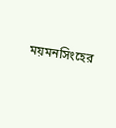ময়মনসিংহের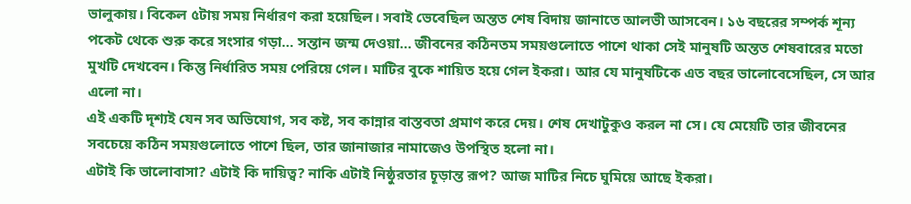ভালুকায়। বিকেল ৫টায় সময় নির্ধারণ করা হয়েছিল। সবাই ভেবেছিল অন্তত শেষ বিদায় জানাতে আলভী আসবেন। ১৬ বছরের সম্পর্ক শূন্য পকেট থেকে শুরু করে সংসার গড়া… সন্তান জন্ম দেওয়া… জীবনের কঠিনতম সময়গুলোতে পাশে থাকা সেই মানুষটি অন্তত শেষবারের মতো মুখটি দেখবেন। কিন্তু নির্ধারিত সময় পেরিয়ে গেল। মাটির বুকে শায়িত হয়ে গেল ইকরা। আর যে মানুষটিকে এত বছর ভালোবেসেছিল, সে আর এলো না।
এই একটি দৃশ্যই যেন সব অভিযোগ, সব কষ্ট, সব কান্নার বাস্তবতা প্রমাণ করে দেয়। শেষ দেখাটুকুও করল না সে। যে মেয়েটি তার জীবনের সবচেয়ে কঠিন সময়গুলোতে পাশে ছিল, তার জানাজার নামাজেও উপস্থিত হলো না।
এটাই কি ভালোবাসা? এটাই কি দায়িত্ব? নাকি এটাই নিষ্ঠুরতার চূড়ান্ত রূপ? আজ মাটির নিচে ঘুমিয়ে আছে ইকরা।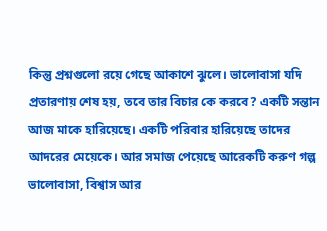কিন্তু প্রশ্নগুলো রয়ে গেছে আকাশে ঝুলে। ভালোবাসা যদি প্রতারণায় শেষ হয়, তবে তার বিচার কে করবে? একটি সন্তান আজ মাকে হারিয়েছে। একটি পরিবার হারিয়েছে তাদের আদরের মেয়েকে। আর সমাজ পেয়েছে আরেকটি করুণ গল্প ভালোবাসা, বিশ্বাস আর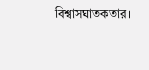বিশ্বাসঘাতকতার।